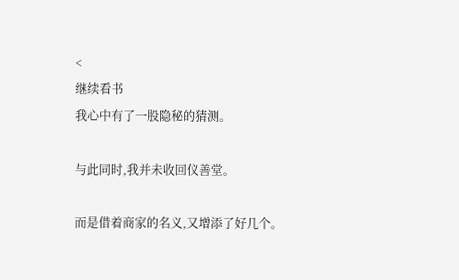<
继续看书
我心中有了一股隐秘的猜测。

与此同时,我并未收回仪善堂。

而是借着商家的名义,又增添了好几个。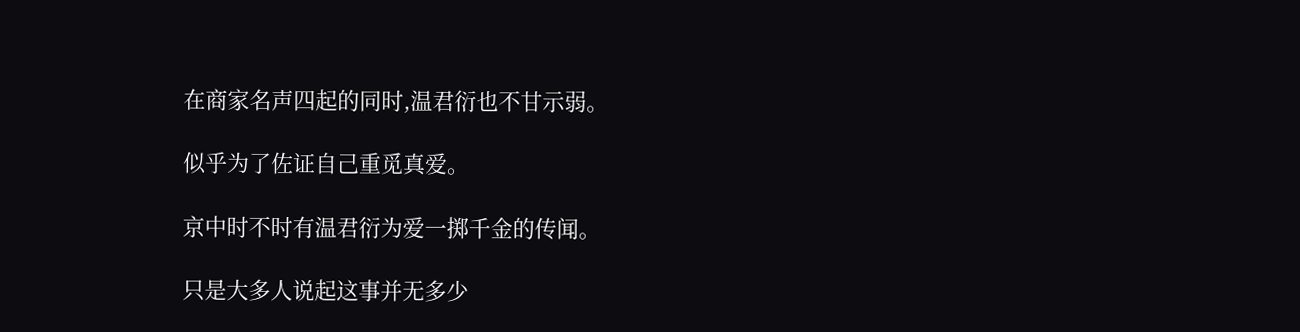在商家名声四起的同时,温君衍也不甘示弱。

似乎为了佐证自己重觅真爱。

京中时不时有温君衍为爱一掷千金的传闻。

只是大多人说起这事并无多少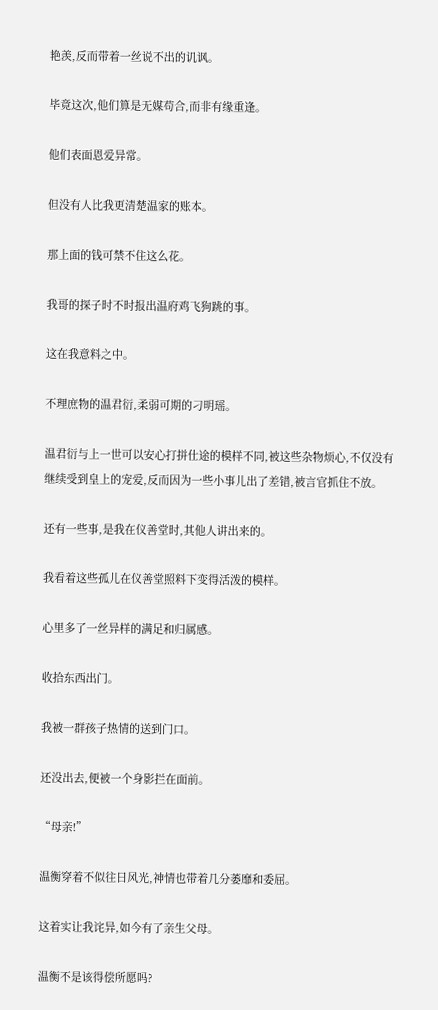艳羡,反而带着一丝说不出的讥讽。

毕竟这次,他们算是无媒苟合,而非有缘重逢。

他们表面恩爱异常。

但没有人比我更清楚温家的账本。

那上面的钱可禁不住这么花。

我哥的探子时不时报出温府鸡飞狗跳的事。

这在我意料之中。

不理庶物的温君衍,柔弱可期的刁明瑶。

温君衍与上一世可以安心打拼仕途的模样不同,被这些杂物烦心,不仅没有继续受到皇上的宠爱,反而因为一些小事儿出了差错,被言官抓住不放。

还有一些事,是我在仪善堂时,其他人讲出来的。

我看着这些孤儿在仪善堂照料下变得活泼的模样。

心里多了一丝异样的满足和归属感。

收拾东西出门。

我被一群孩子热情的送到门口。

还没出去,便被一个身影拦在面前。

“母亲!”

温衡穿着不似往日风光,神情也带着几分萎靡和委屈。

这着实让我诧异,如今有了亲生父母。

温衡不是该得偿所愿吗?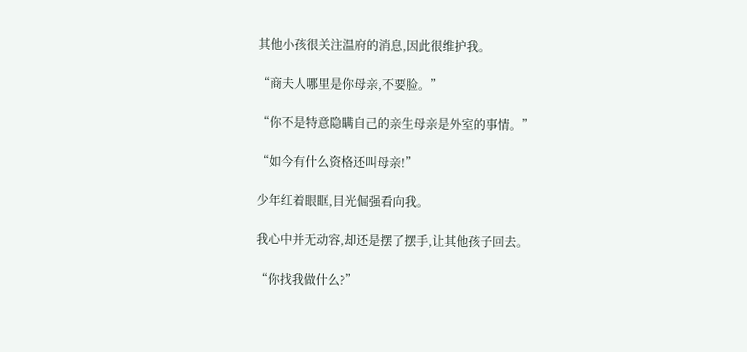其他小孩很关注温府的消息,因此很维护我。

“商夫人哪里是你母亲,不要脸。”

“你不是特意隐瞒自己的亲生母亲是外室的事情。”

“如今有什么资格还叫母亲!”

少年红着眼眶,目光倔强看向我。

我心中并无动容,却还是摆了摆手,让其他孩子回去。

“你找我做什么?”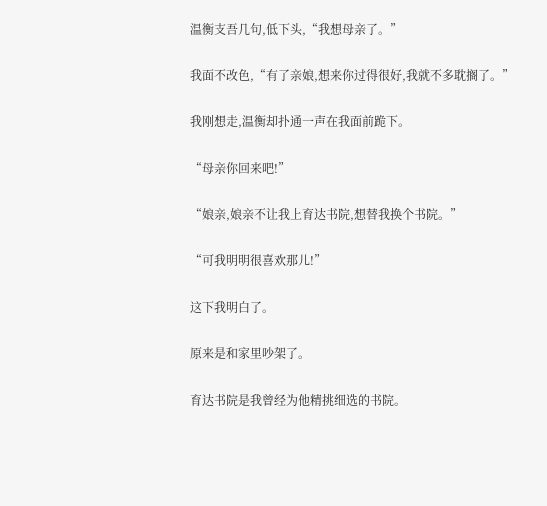温衡支吾几句,低下头,“我想母亲了。”

我面不改色,“有了亲娘,想来你过得很好,我就不多耽搁了。”

我刚想走,温衡却扑通一声在我面前跪下。

“母亲你回来吧!”

“娘亲,娘亲不让我上育达书院,想替我换个书院。”

“可我明明很喜欢那儿!”

这下我明白了。

原来是和家里吵架了。

育达书院是我曾经为他精挑细选的书院。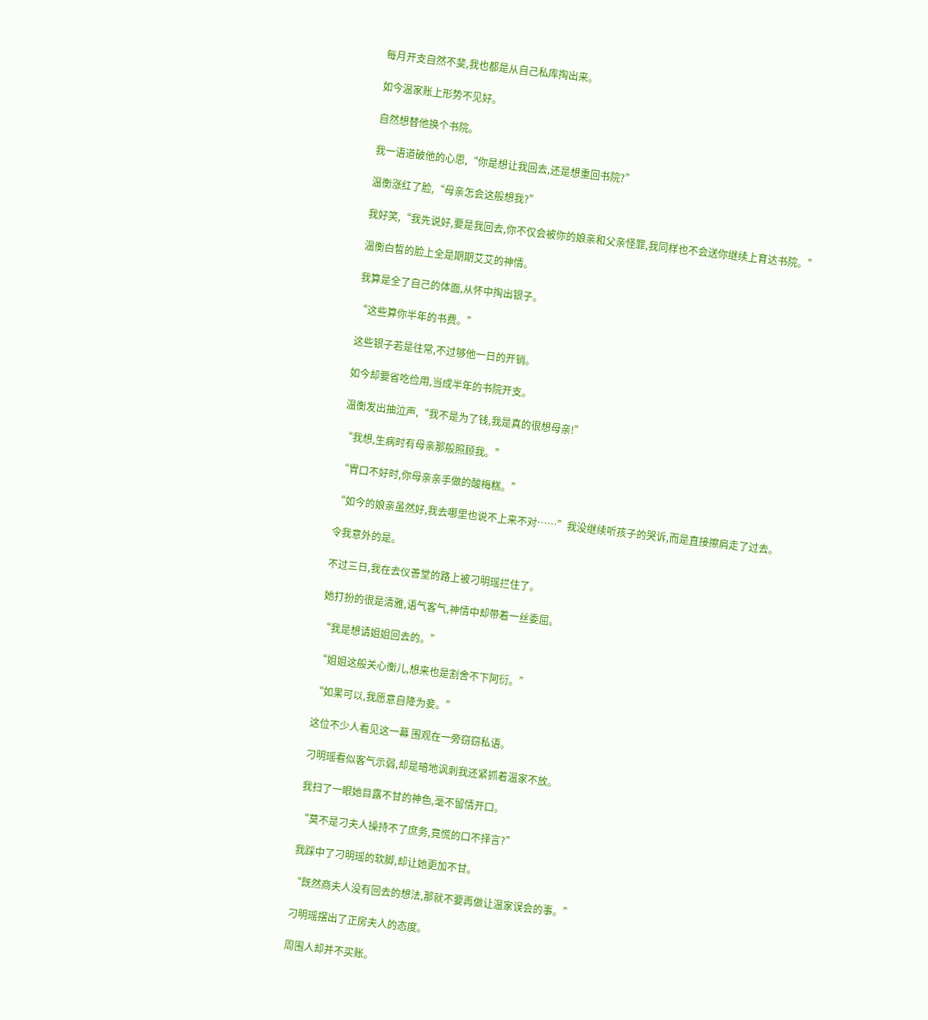每月开支自然不斐,我也都是从自己私库掏出来。

如今温家账上形势不见好。

自然想替他换个书院。

我一语道破他的心思,“你是想让我回去,还是想重回书院?”

温衡涨红了脸,“母亲怎会这般想我?”

我好笑,“我先说好,要是我回去,你不仅会被你的娘亲和父亲怪罪,我同样也不会送你继续上育达书院。”

温衡白皙的脸上全是期期艾艾的神情。

我算是全了自己的体面,从怀中掏出银子。

“这些算你半年的书费。”

这些银子若是往常,不过够他一日的开销。

如今却要省吃俭用,当成半年的书院开支。

温衡发出抽泣声,“我不是为了钱,我是真的很想母亲!”

“我想,生病时有母亲那般照顾我。”

“胃口不好时,你母亲亲手做的酸梅糕。”

“如今的娘亲虽然好,我去哪里也说不上来不对……”我没继续听孩子的哭诉,而是直接擦肩走了过去。

令我意外的是。

不过三日,我在去仪善堂的路上被刁明瑶拦住了。

她打扮的很是清雅,语气客气,神情中却带着一丝委屈。

“我是想请姐姐回去的。”

“姐姐这般关心衡儿,想来也是割舍不下阿衍。”

“如果可以,我愿意自降为妾。”

这位不少人看见这一幕 围观在一旁窃窃私语。

刁明瑶看似客气示弱,却是暗地讽刺我还紧抓着温家不放。

我扫了一眼她目露不甘的神色,毫不留情开口。

“莫不是刁夫人操持不了庶务,竟慌的口不择言?”

我踩中了刁明瑶的软脚,却让她更加不甘。

“既然商夫人没有回去的想法,那就不要再做让温家误会的事。”

刁明瑶摆出了正房夫人的态度。

周围人却并不买账。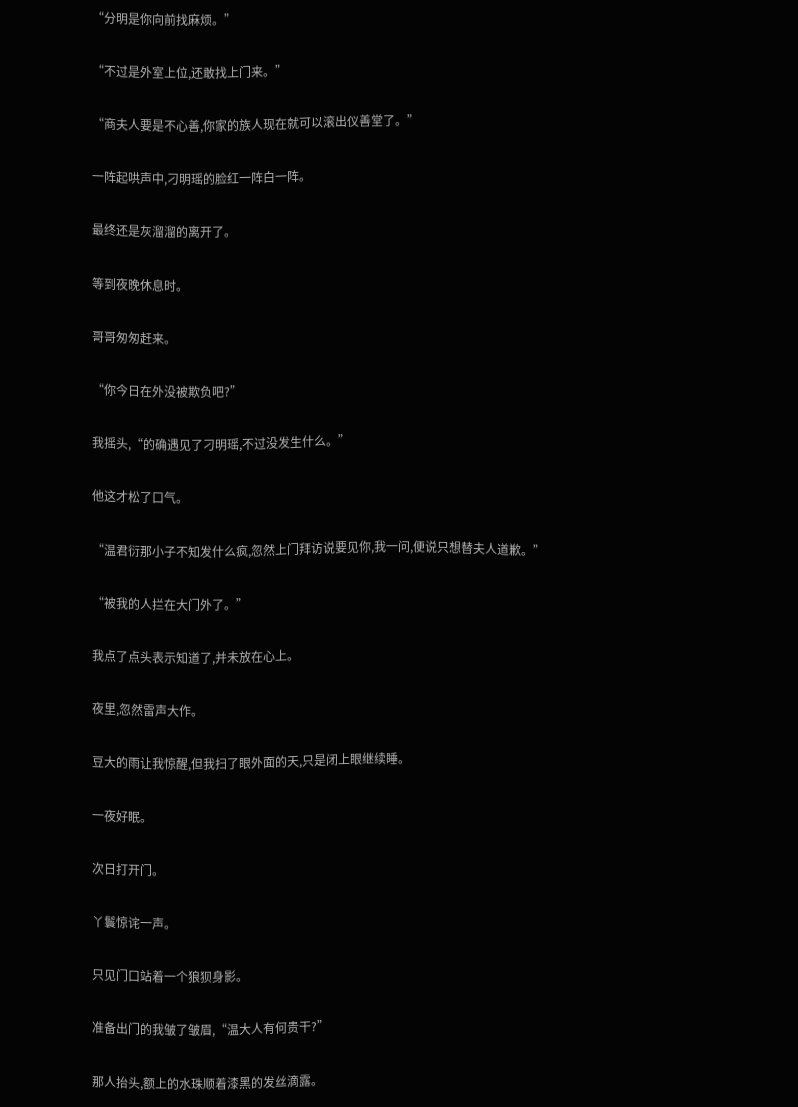“分明是你向前找麻烦。”

“不过是外室上位,还敢找上门来。”

“商夫人要是不心善,你家的族人现在就可以滚出仪善堂了。”

一阵起哄声中,刁明瑶的脸红一阵白一阵。

最终还是灰溜溜的离开了。

等到夜晚休息时。

哥哥匆匆赶来。

“你今日在外没被欺负吧?”

我摇头,“的确遇见了刁明瑶,不过没发生什么。”

他这才松了口气。

“温君衍那小子不知发什么疯,忽然上门拜访说要见你,我一问,便说只想替夫人道歉。”

“被我的人拦在大门外了。”

我点了点头表示知道了,并未放在心上。

夜里,忽然雷声大作。

豆大的雨让我惊醒,但我扫了眼外面的天,只是闭上眼继续睡。

一夜好眠。

次日打开门。

丫鬟惊诧一声。

只见门口站着一个狼狈身影。

准备出门的我皱了皱眉,“温大人有何贵干?”

那人抬头,额上的水珠顺着漆黑的发丝滴露。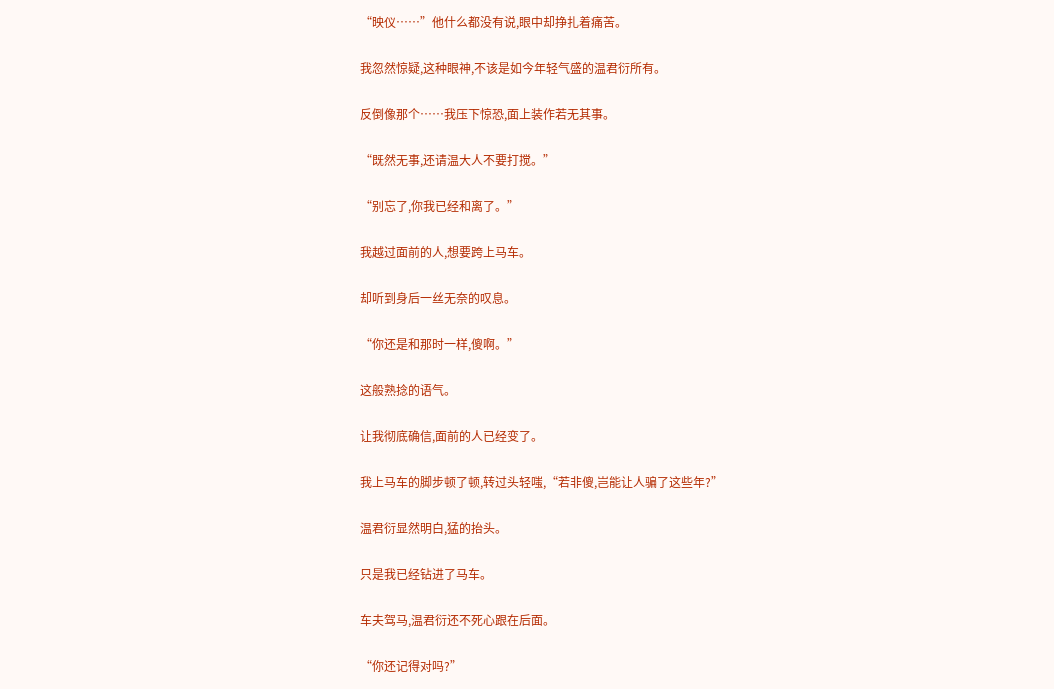“映仪……”他什么都没有说,眼中却挣扎着痛苦。

我忽然惊疑,这种眼神,不该是如今年轻气盛的温君衍所有。

反倒像那个……我压下惊恐,面上装作若无其事。

“既然无事,还请温大人不要打搅。”

“别忘了,你我已经和离了。”

我越过面前的人,想要跨上马车。

却听到身后一丝无奈的叹息。

“你还是和那时一样,傻啊。”

这般熟捻的语气。

让我彻底确信,面前的人已经变了。

我上马车的脚步顿了顿,转过头轻嗤,“若非傻,岂能让人骗了这些年?”

温君衍显然明白,猛的抬头。

只是我已经钻进了马车。

车夫驾马,温君衍还不死心跟在后面。

“你还记得对吗?”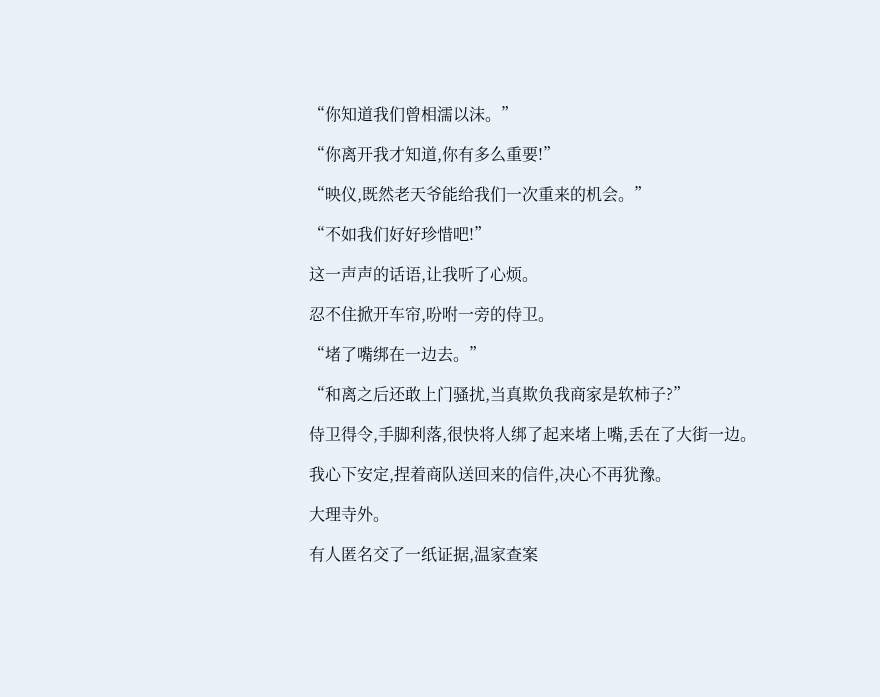“你知道我们曾相濡以沫。”

“你离开我才知道,你有多么重要!”

“映仪,既然老天爷能给我们一次重来的机会。”

“不如我们好好珍惜吧!”

这一声声的话语,让我听了心烦。

忍不住掀开车帘,吩咐一旁的侍卫。

“堵了嘴绑在一边去。”

“和离之后还敢上门骚扰,当真欺负我商家是软柿子?”

侍卫得令,手脚利落,很快将人绑了起来堵上嘴,丢在了大街一边。

我心下安定,捏着商队送回来的信件,决心不再犹豫。

大理寺外。

有人匿名交了一纸证据,温家查案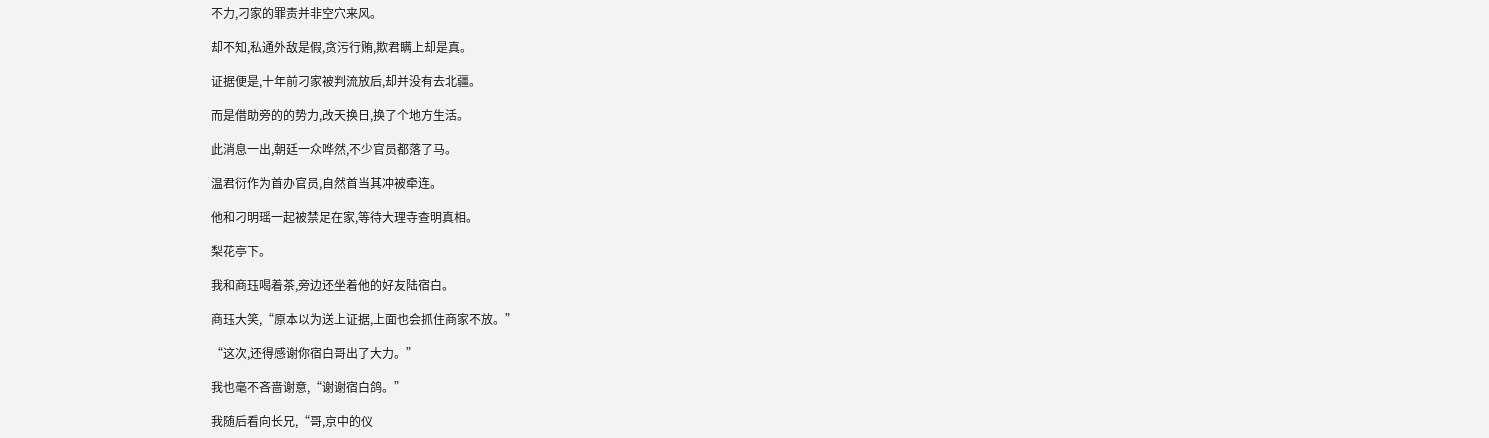不力,刁家的罪责并非空穴来风。

却不知,私通外敌是假,贪污行贿,欺君瞒上却是真。

证据便是,十年前刁家被判流放后,却并没有去北疆。

而是借助旁的的势力,改天换日,换了个地方生活。

此消息一出,朝廷一众哗然,不少官员都落了马。

温君衍作为首办官员,自然首当其冲被牵连。

他和刁明瑶一起被禁足在家,等待大理寺查明真相。

梨花亭下。

我和商珏喝着茶,旁边还坐着他的好友陆宿白。

商珏大笑,“原本以为送上证据,上面也会抓住商家不放。”

“这次,还得感谢你宿白哥出了大力。”

我也毫不吝啬谢意,“谢谢宿白鸽。”

我随后看向长兄,“哥,京中的仪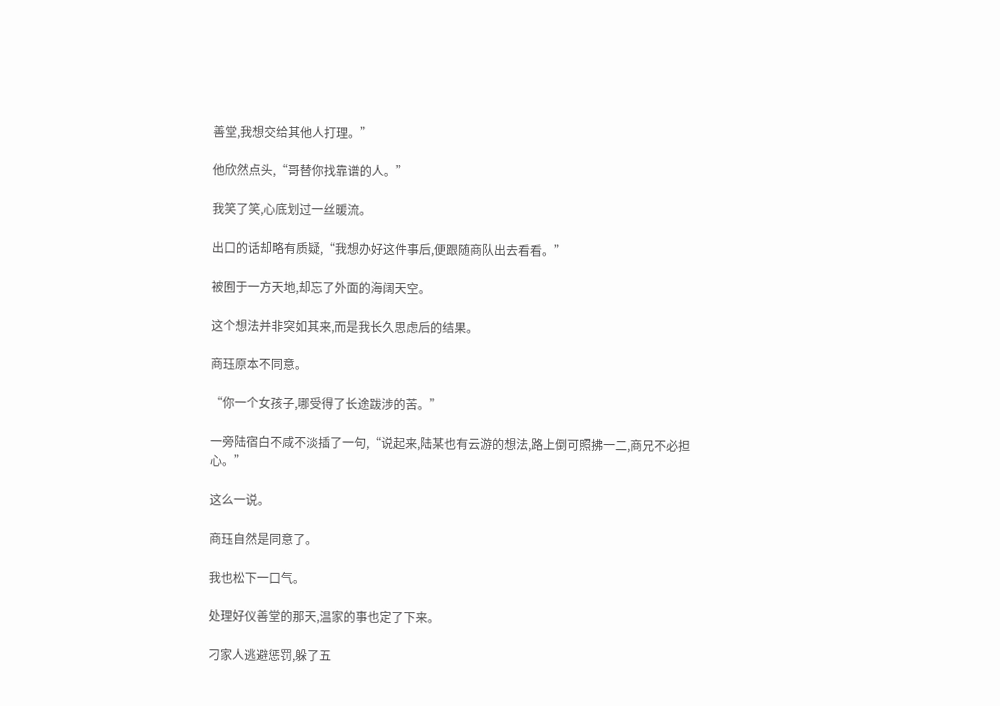善堂,我想交给其他人打理。”

他欣然点头,“哥替你找靠谱的人。”

我笑了笑,心底划过一丝暖流。

出口的话却略有质疑,“我想办好这件事后,便跟随商队出去看看。”

被囿于一方天地,却忘了外面的海阔天空。

这个想法并非突如其来,而是我长久思虑后的结果。

商珏原本不同意。

“你一个女孩子,哪受得了长途跋涉的苦。”

一旁陆宿白不咸不淡插了一句,“说起来,陆某也有云游的想法,路上倒可照拂一二,商兄不必担心。”

这么一说。

商珏自然是同意了。

我也松下一口气。

处理好仪善堂的那天,温家的事也定了下来。

刁家人逃避惩罚,躲了五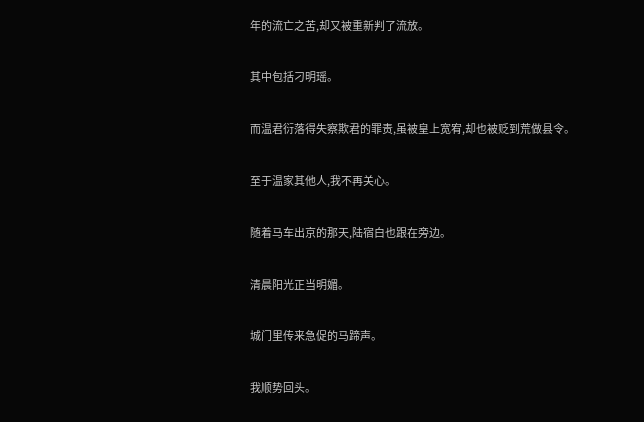年的流亡之苦,却又被重新判了流放。

其中包括刁明瑶。

而温君衍落得失察欺君的罪责,虽被皇上宽宥,却也被贬到荒做县令。

至于温家其他人,我不再关心。

随着马车出京的那天,陆宿白也跟在旁边。

清晨阳光正当明媚。

城门里传来急促的马蹄声。

我顺势回头。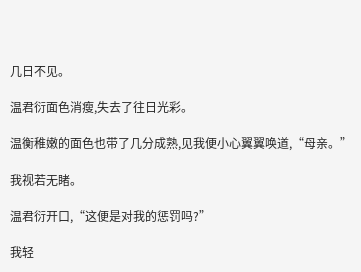几日不见。

温君衍面色消瘦,失去了往日光彩。

温衡稚嫩的面色也带了几分成熟,见我便小心翼翼唤道,“母亲。”

我视若无睹。

温君衍开口,“这便是对我的惩罚吗?”

我轻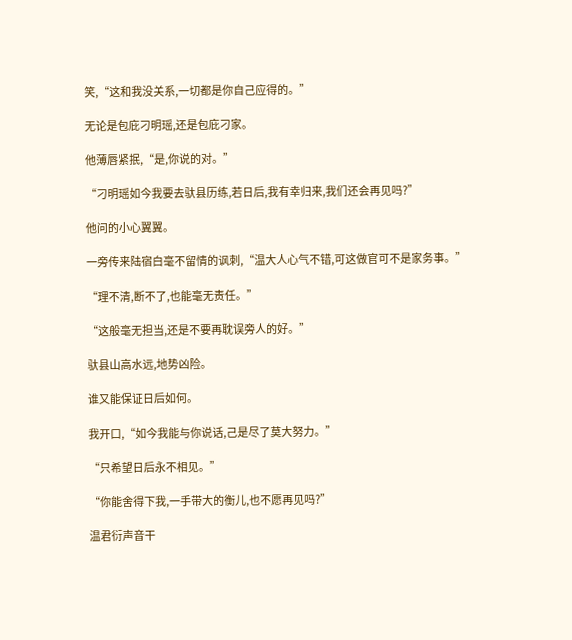笑,“这和我没关系,一切都是你自己应得的。”

无论是包庇刁明瑶,还是包庇刁家。

他薄唇紧抿,“是,你说的对。”

“刁明瑶如今我要去驮县历练,若日后,我有幸归来,我们还会再见吗?”

他问的小心翼翼。

一旁传来陆宿白毫不留情的讽刺,“温大人心气不错,可这做官可不是家务事。”

“理不清,断不了,也能毫无责任。”

“这般毫无担当,还是不要再耽误旁人的好。”

驮县山高水远,地势凶险。

谁又能保证日后如何。

我开口,“如今我能与你说话,己是尽了莫大努力。”

“只希望日后永不相见。”

“你能舍得下我,一手带大的衡儿,也不愿再见吗?”

温君衍声音干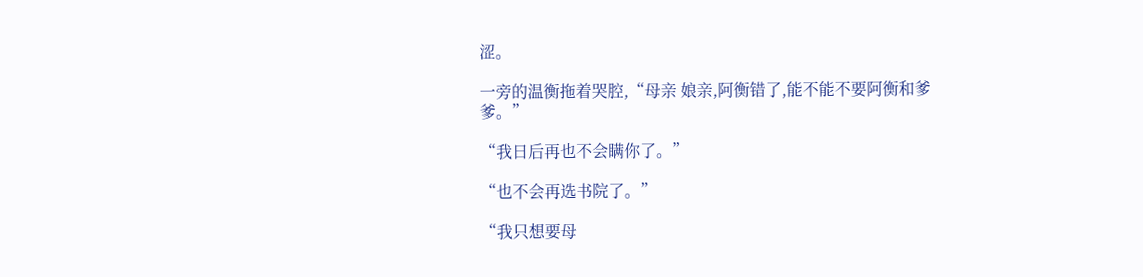涩。

一旁的温衡拖着哭腔,“母亲 娘亲,阿衡错了,能不能不要阿衡和爹爹。”

“我日后再也不会瞒你了。”

“也不会再选书院了。”

“我只想要母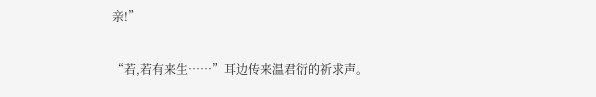亲!”

“若,若有来生……”耳边传来温君衍的祈求声。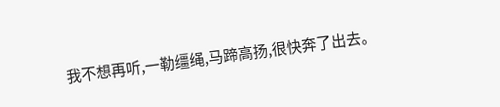我不想再听,一勒缰绳,马蹄高扬,很快奔了出去。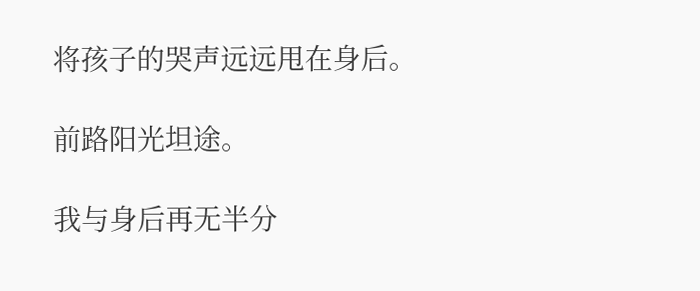将孩子的哭声远远甩在身后。

前路阳光坦途。

我与身后再无半分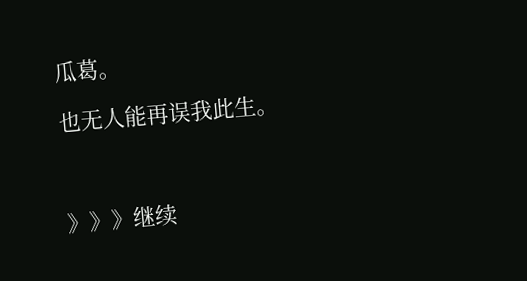瓜葛。

也无人能再误我此生。



》》》继续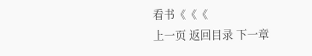看书《《《
上一页 返回目录 下一章